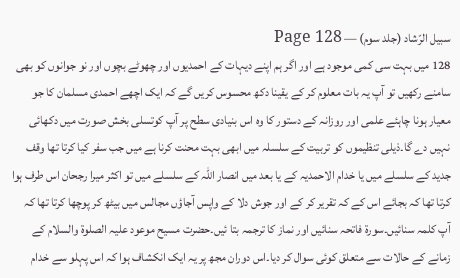سبیل الرّشاد (جلد سوم) — Page 128
128 میں بہت سی کمی موجود ہے اور اگر ہم اپنے دیہات کے احمدیوں اور چھوٹے بچوں اور نو جوانوں کو بھی سامنے رکھیں تو آپ یہ بات معلوم کر کے یقینا دکھ محسوس کریں گے کہ ایک اچھے احمدی مسلمان کا جو معیار ہونا چاہئے علمی اور روزانہ کے دستور کا وہ اس بنیادی سطح پر آپ کوتسلی بخش صورت میں دکھائی نہیں دے گا۔ذیلی تنظیموں کو تربیت کے سلسلہ میں ابھی بہت محنت کرنا ہے میں جب سفر کیا کرتا تھا وقف جدید کے سلسلے میں یا خدام الاحمدیہ کے یا بعد میں انصار اللہ کے سلسلے میں تو اکثر میرا رجحان اس طرف ہوا کرتا تھا کہ بجائے اس کے کہ تقریر کر کے اور جوش دلا کے واپس آجاؤں مجالس میں بیٹھ کر پوچھا کرتا تھا کہ آپ کلمہ سنائیں۔سورۃ فاتحہ سنائیں اور نماز کا ترجمہ بتا ئیں۔حضرت مسیح موعود علیہ الصلوۃ والسلام کے زمانے کے حالات سے متعلق کوئی سوال کر دیا۔اس دوران مجھ پر یہ ایک انکشاف ہوا کہ اس پہلو سے خدام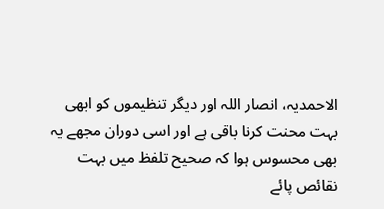الاحمدیہ، انصار اللہ اور دیگر تنظیموں کو ابھی بہت محنت کرنا باقی ہے اور اسی دوران مجھے یہ بھی محسوس ہوا کہ صحیح تلفظ میں بہت نقائص پائے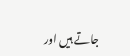جاتے ہیں اور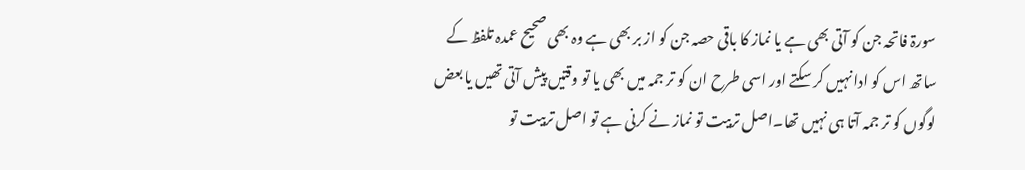سورۃ فاتحہ جن کو آتی بھی ہے یا نماز کا باقی حصہ جن کو از بر بھی ہے وہ بھی صحیح عمدہ تلفظ کے ساتھ اس کو ادا نہیں کر سکتے اور اسی طرح ان کو تر جمہ میں بھی یا تو وقتیں پیش آتی تھیں یا بعض لوگوں کو تر جمہ آتا ہی نہیں تھا۔اصل تربیت تو نماز نے کرنی ہے تو اصل تربیت تو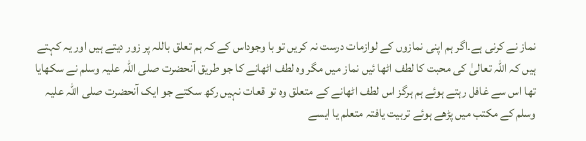نماز نے کرنی ہے۔اگر ہم اپنی نمازوں کے لوازمات درست نہ کریں تو با وجوداس کے کہ ہم تعلق باللہ پر زور دیتے ہیں اور یہ کہتے ہیں کہ اللہ تعالیٰ کی محبت کا لطف اٹھا ئیں نماز میں مگر وہ لطف اٹھانے کا جو طریق آنحضرت صلی اللہ علیہ وسلم نے سکھایا تھا اس سے غافل رہتے ہوئے ہم ہرگز اس لطف اٹھانے کے متعلق وہ تو قعات نہیں رکھ سکتے جو ایک آنحضرت صلی اللہ علیہ وسلم کے مکتب میں پڑھے ہوئے تربیت یافتہ متعلم یا ایسے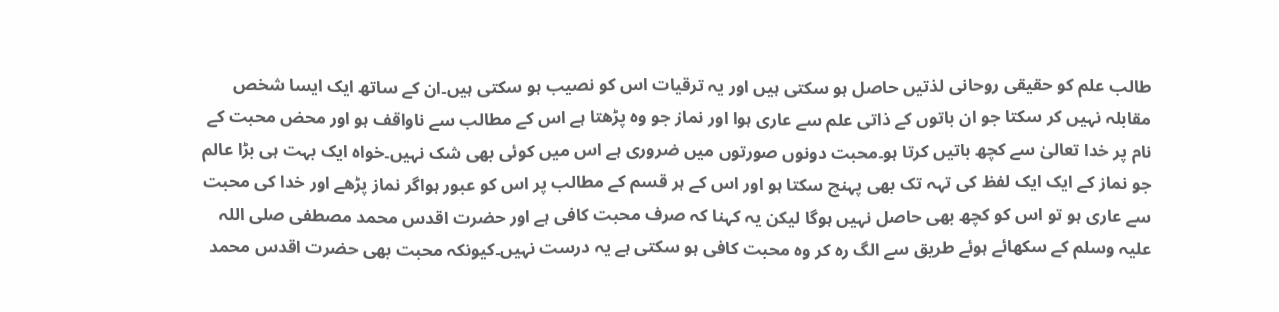طالب علم کو حقیقی روحانی لذتیں حاصل ہو سکتی ہیں اور یہ ترقیات اس کو نصیب ہو سکتی ہیں۔ان کے ساتھ ایک ایسا شخص مقابلہ نہیں کر سکتا جو ان باتوں کے ذاتی علم سے عاری ہوا اور نماز جو وہ پڑھتا ہے اس کے مطالب سے ناواقف ہو اور محض محبت کے نام پر خدا تعالیٰ سے کچھ باتیں کرتا ہو۔محبت دونوں صورتوں میں ضروری ہے اس میں کوئی بھی شک نہیں۔خواہ ایک بہت ہی بڑا عالم جو نماز کے ایک ایک لفظ کی تہہ تک بھی پہنچ سکتا ہو اور اس کے ہر قسم کے مطالب پر اس کو عبور ہواگر نماز پڑھے اور خدا کی محبت سے عاری ہو تو اس کو کچھ بھی حاصل نہیں ہوگا لیکن یہ کہنا کہ صرف محبت کافی ہے اور حضرت اقدس محمد مصطفی صلی اللہ علیہ وسلم کے سکھائے ہوئے طریق سے الگ رہ کر وہ محبت کافی ہو سکتی ہے یہ درست نہیں۔کیونکہ محبت بھی حضرت اقدس محمد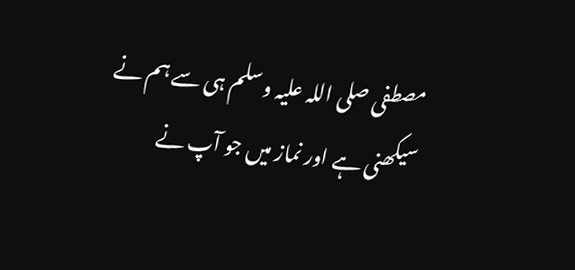مصطفی صلی اللہ علیہ وسلم ہی سے ہم نے سیکھنی ہے اور نماز میں جو آپ نے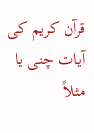قرآن کریم کی آیات چنی یا مثلاً